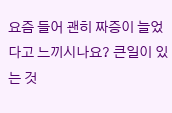요즘 들어 괜히 짜증이 늘었다고 느끼시나요? 큰일이 있는 것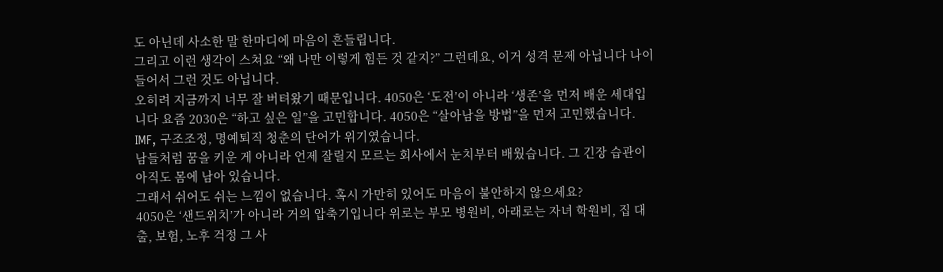도 아닌데 사소한 말 한마디에 마음이 흔들립니다.
그리고 이런 생각이 스쳐요 “왜 나만 이렇게 힘든 것 같지?” 그런데요, 이거 성격 문제 아닙니다 나이 들어서 그런 것도 아닙니다.
오히려 지금까지 너무 잘 버텨왔기 때문입니다. 4050은 ‘도전’이 아니라 ‘생존’을 먼저 배운 세대입니다 요즘 2030은 “하고 싶은 일”을 고민합니다. 4050은 “살아남을 방법”을 먼저 고민했습니다. IMF, 구조조정, 명예퇴직 청춘의 단어가 위기였습니다.
남들처럼 꿈을 키운 게 아니라 언제 잘릴지 모르는 회사에서 눈치부터 배웠습니다. 그 긴장 습관이 아직도 몸에 남아 있습니다.
그래서 쉬어도 쉬는 느낌이 없습니다. 혹시 가만히 있어도 마음이 불안하지 않으세요?
4050은 ‘샌드위치’가 아니라 거의 압축기입니다 위로는 부모 병원비, 아래로는 자녀 학원비, 집 대출, 보험, 노후 걱정 그 사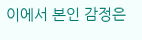이에서 본인 감정은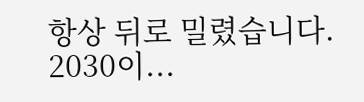항상 뒤로 밀렸습니다. 2030이...